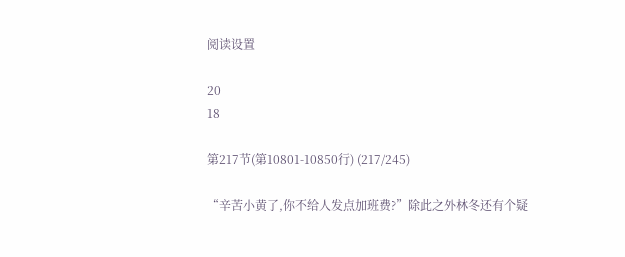阅读设置

20
18

第217节(第10801-10850行) (217/245)

“辛苦小黄了,你不给人发点加班费?”除此之外林冬还有个疑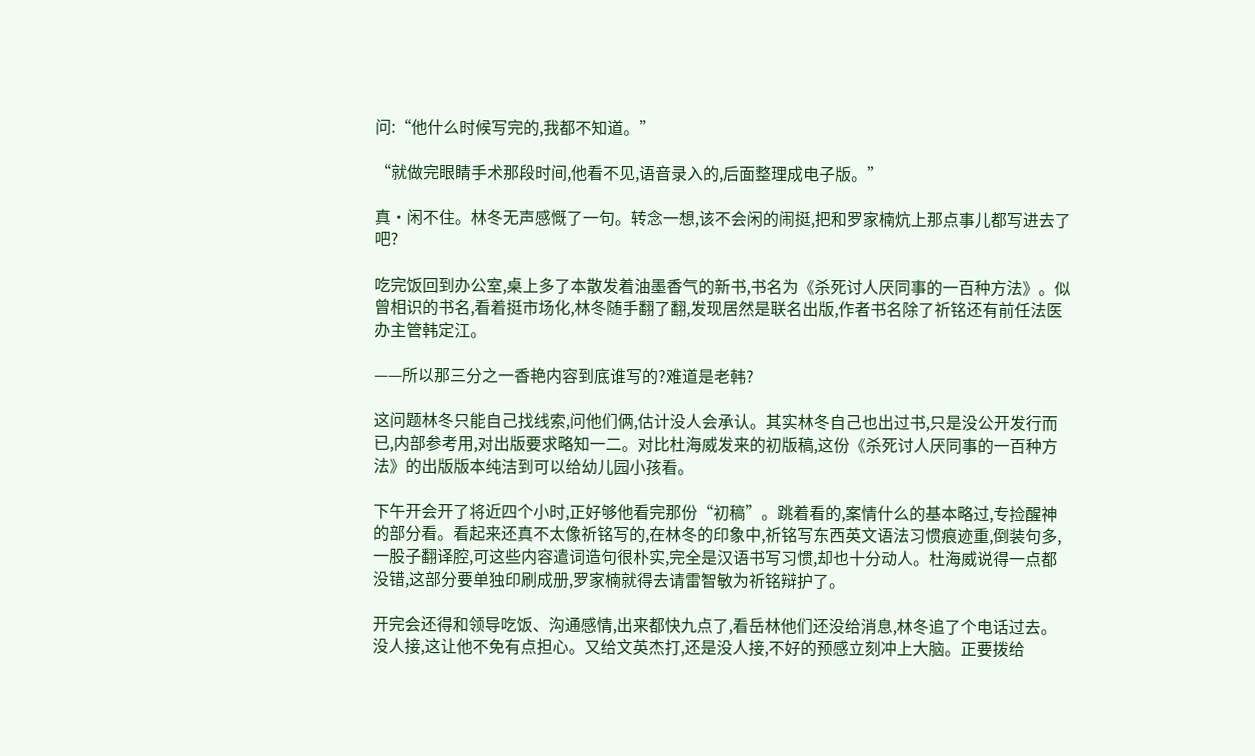问:“他什么时候写完的,我都不知道。”

“就做完眼睛手术那段时间,他看不见,语音录入的,后面整理成电子版。”

真·闲不住。林冬无声感慨了一句。转念一想,该不会闲的闹挺,把和罗家楠炕上那点事儿都写进去了吧?

吃完饭回到办公室,桌上多了本散发着油墨香气的新书,书名为《杀死讨人厌同事的一百种方法》。似曾相识的书名,看着挺市场化,林冬随手翻了翻,发现居然是联名出版,作者书名除了祈铭还有前任法医办主管韩定江。

——所以那三分之一香艳内容到底谁写的?难道是老韩?

这问题林冬只能自己找线索,问他们俩,估计没人会承认。其实林冬自己也出过书,只是没公开发行而已,内部参考用,对出版要求略知一二。对比杜海威发来的初版稿,这份《杀死讨人厌同事的一百种方法》的出版版本纯洁到可以给幼儿园小孩看。

下午开会开了将近四个小时,正好够他看完那份“初稿”。跳着看的,案情什么的基本略过,专捡醒神的部分看。看起来还真不太像祈铭写的,在林冬的印象中,祈铭写东西英文语法习惯痕迹重,倒装句多,一股子翻译腔,可这些内容遣词造句很朴实,完全是汉语书写习惯,却也十分动人。杜海威说得一点都没错,这部分要单独印刷成册,罗家楠就得去请雷智敏为祈铭辩护了。

开完会还得和领导吃饭、沟通感情,出来都快九点了,看岳林他们还没给消息,林冬追了个电话过去。没人接,这让他不免有点担心。又给文英杰打,还是没人接,不好的预感立刻冲上大脑。正要拨给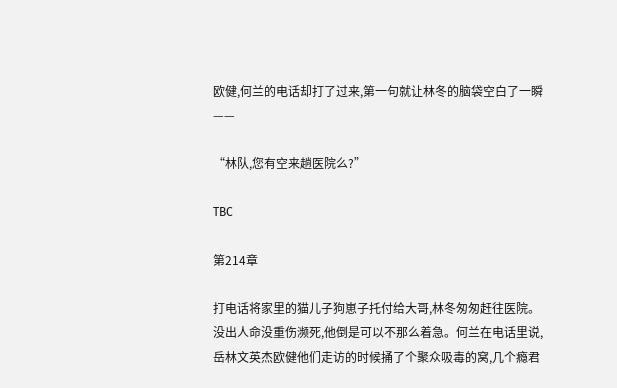欧健,何兰的电话却打了过来,第一句就让林冬的脑袋空白了一瞬——

“林队,您有空来趟医院么?”

TBC

第214章

打电话将家里的猫儿子狗崽子托付给大哥,林冬匆匆赶往医院。没出人命没重伤濒死,他倒是可以不那么着急。何兰在电话里说,岳林文英杰欧健他们走访的时候捅了个聚众吸毒的窝,几个瘾君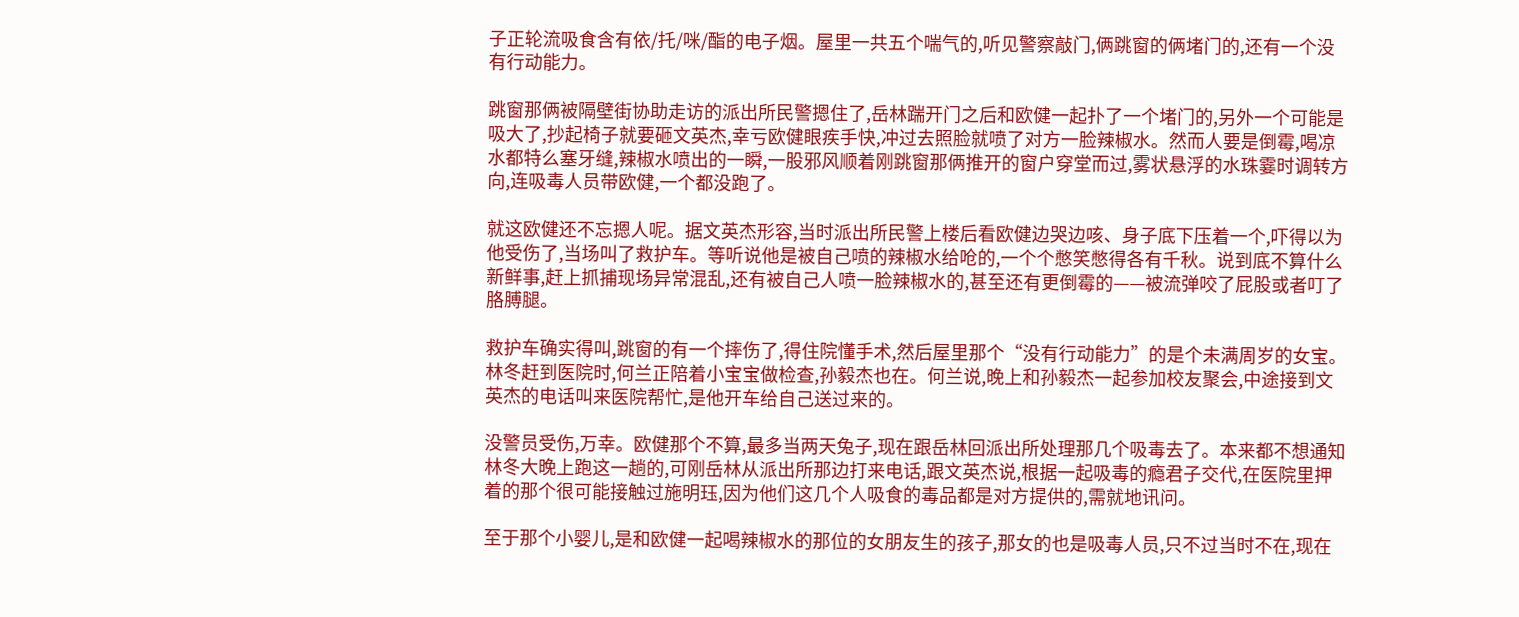子正轮流吸食含有依/托/咪/酯的电子烟。屋里一共五个喘气的,听见警察敲门,俩跳窗的俩堵门的,还有一个没有行动能力。

跳窗那俩被隔壁街协助走访的派出所民警摁住了,岳林踹开门之后和欧健一起扑了一个堵门的,另外一个可能是吸大了,抄起椅子就要砸文英杰,幸亏欧健眼疾手快,冲过去照脸就喷了对方一脸辣椒水。然而人要是倒霉,喝凉水都特么塞牙缝,辣椒水喷出的一瞬,一股邪风顺着刚跳窗那俩推开的窗户穿堂而过,雾状悬浮的水珠霎时调转方向,连吸毒人员带欧健,一个都没跑了。

就这欧健还不忘摁人呢。据文英杰形容,当时派出所民警上楼后看欧健边哭边咳、身子底下压着一个,吓得以为他受伤了,当场叫了救护车。等听说他是被自己喷的辣椒水给呛的,一个个憋笑憋得各有千秋。说到底不算什么新鲜事,赶上抓捕现场异常混乱,还有被自己人喷一脸辣椒水的,甚至还有更倒霉的——被流弹咬了屁股或者叮了胳膊腿。

救护车确实得叫,跳窗的有一个摔伤了,得住院懂手术,然后屋里那个“没有行动能力”的是个未满周岁的女宝。林冬赶到医院时,何兰正陪着小宝宝做检查,孙毅杰也在。何兰说,晚上和孙毅杰一起参加校友聚会,中途接到文英杰的电话叫来医院帮忙,是他开车给自己送过来的。

没警员受伤,万幸。欧健那个不算,最多当两天兔子,现在跟岳林回派出所处理那几个吸毒去了。本来都不想通知林冬大晚上跑这一趟的,可刚岳林从派出所那边打来电话,跟文英杰说,根据一起吸毒的瘾君子交代,在医院里押着的那个很可能接触过施明珏,因为他们这几个人吸食的毒品都是对方提供的,需就地讯问。

至于那个小婴儿,是和欧健一起喝辣椒水的那位的女朋友生的孩子,那女的也是吸毒人员,只不过当时不在,现在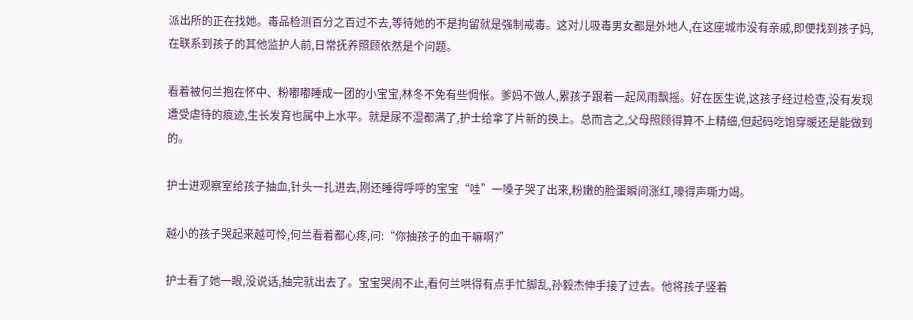派出所的正在找她。毒品检测百分之百过不去,等待她的不是拘留就是强制戒毒。这对儿吸毒男女都是外地人,在这座城市没有亲戚,即便找到孩子妈,在联系到孩子的其他监护人前,日常抚养照顾依然是个问题。

看着被何兰抱在怀中、粉嘟嘟睡成一团的小宝宝,林冬不免有些惆怅。爹妈不做人,累孩子跟着一起风雨飘摇。好在医生说,这孩子经过检查,没有发现遭受虐待的痕迹,生长发育也属中上水平。就是尿不湿都满了,护士给拿了片新的换上。总而言之,父母照顾得算不上精细,但起码吃饱穿暖还是能做到的。

护士进观察室给孩子抽血,针头一扎进去,刚还睡得呼呼的宝宝“哇”一嗓子哭了出来,粉嫩的脸蛋瞬间涨红,嚎得声嘶力竭。

越小的孩子哭起来越可怜,何兰看着都心疼,问:“你抽孩子的血干嘛啊?”

护士看了她一眼,没说话,抽完就出去了。宝宝哭闹不止,看何兰哄得有点手忙脚乱,孙毅杰伸手接了过去。他将孩子竖着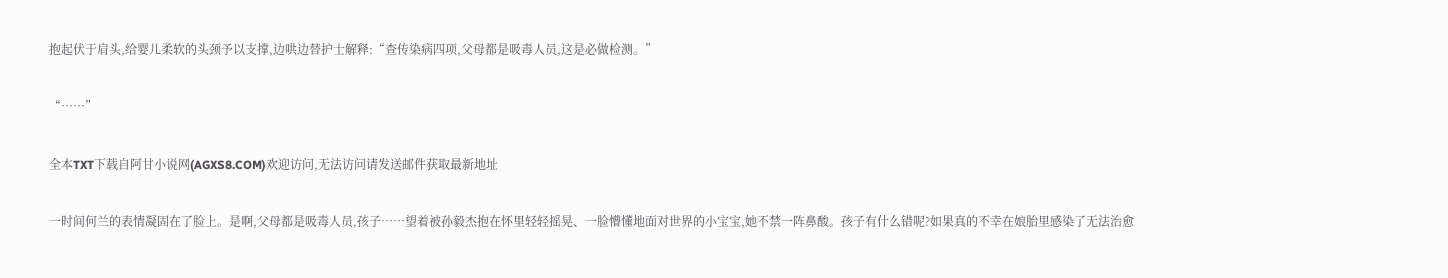抱起伏于肩头,给婴儿柔软的头颈予以支撑,边哄边替护士解释:“查传染病四项,父母都是吸毒人员,这是必做检测。”

“……”

全本TXT下载自阿甘小说网(AGXS8.COM)欢迎访问,无法访问请发送邮件获取最新地址

一时间何兰的表情凝固在了脸上。是啊,父母都是吸毒人员,孩子……望着被孙毅杰抱在怀里轻轻摇晃、一脸懵懂地面对世界的小宝宝,她不禁一阵鼻酸。孩子有什么错呢?如果真的不幸在娘胎里感染了无法治愈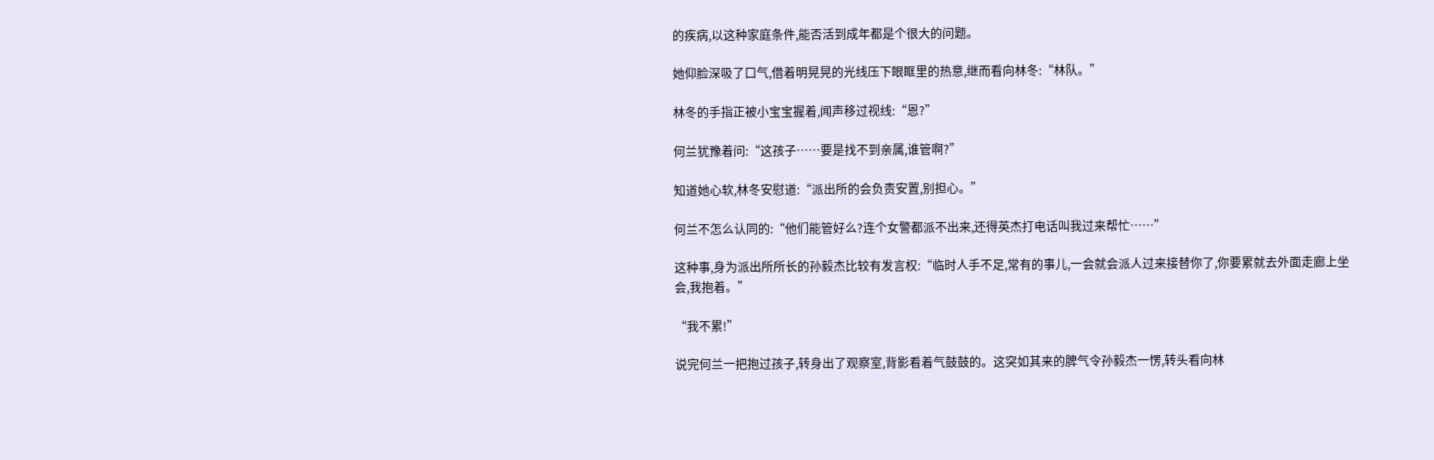的疾病,以这种家庭条件,能否活到成年都是个很大的问题。

她仰脸深吸了口气,借着明晃晃的光线压下眼眶里的热意,继而看向林冬:“林队。”

林冬的手指正被小宝宝握着,闻声移过视线:“恩?”

何兰犹豫着问:“这孩子……要是找不到亲属,谁管啊?”

知道她心软,林冬安慰道:“派出所的会负责安置,别担心。”

何兰不怎么认同的:“他们能管好么?连个女警都派不出来,还得英杰打电话叫我过来帮忙……”

这种事,身为派出所所长的孙毅杰比较有发言权:“临时人手不足,常有的事儿,一会就会派人过来接替你了,你要累就去外面走廊上坐会,我抱着。”

“我不累!”

说完何兰一把抱过孩子,转身出了观察室,背影看着气鼓鼓的。这突如其来的脾气令孙毅杰一愣,转头看向林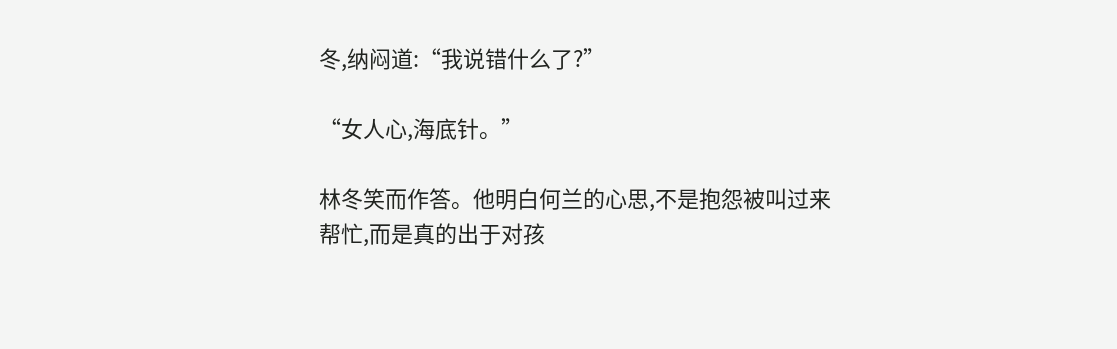冬,纳闷道:“我说错什么了?”

“女人心,海底针。”

林冬笑而作答。他明白何兰的心思,不是抱怨被叫过来帮忙,而是真的出于对孩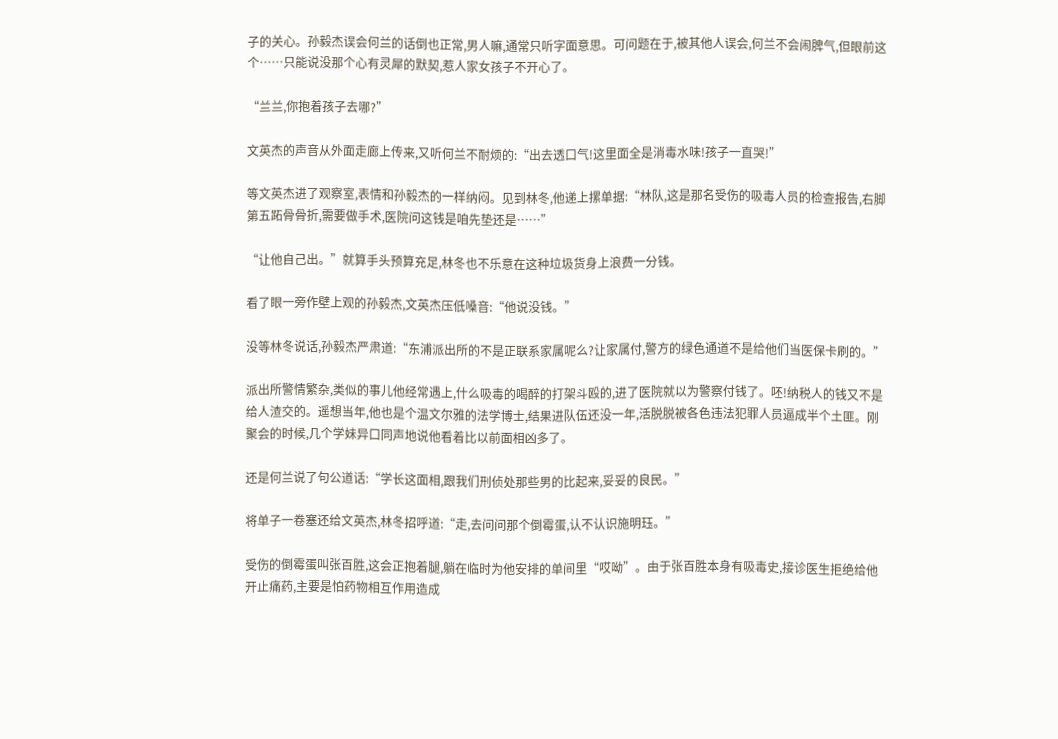子的关心。孙毅杰误会何兰的话倒也正常,男人嘛,通常只听字面意思。可问题在于,被其他人误会,何兰不会闹脾气,但眼前这个……只能说没那个心有灵犀的默契,惹人家女孩子不开心了。

“兰兰,你抱着孩子去哪?”

文英杰的声音从外面走廊上传来,又听何兰不耐烦的:“出去透口气!这里面全是消毒水味!孩子一直哭!”

等文英杰进了观察室,表情和孙毅杰的一样纳闷。见到林冬,他递上摞单据:“林队,这是那名受伤的吸毒人员的检查报告,右脚第五跖骨骨折,需要做手术,医院问这钱是咱先垫还是……”

“让他自己出。”就算手头预算充足,林冬也不乐意在这种垃圾货身上浪费一分钱。

看了眼一旁作壁上观的孙毅杰,文英杰压低嗓音:“他说没钱。”

没等林冬说话,孙毅杰严肃道:“东浦派出所的不是正联系家属呢么?让家属付,警方的绿色通道不是给他们当医保卡刷的。”

派出所警情繁杂,类似的事儿他经常遇上,什么吸毒的喝醉的打架斗殴的,进了医院就以为警察付钱了。呸!纳税人的钱又不是给人渣交的。遥想当年,他也是个温文尔雅的法学博士,结果进队伍还没一年,活脱脱被各色违法犯罪人员逼成半个土匪。刚聚会的时候,几个学妹异口同声地说他看着比以前面相凶多了。

还是何兰说了句公道话:“学长这面相,跟我们刑侦处那些男的比起来,妥妥的良民。”

将单子一卷塞还给文英杰,林冬招呼道:“走,去问问那个倒霉蛋,认不认识施明珏。”

受伤的倒霉蛋叫张百胜,这会正抱着腿,躺在临时为他安排的单间里“哎呦”。由于张百胜本身有吸毒史,接诊医生拒绝给他开止痛药,主要是怕药物相互作用造成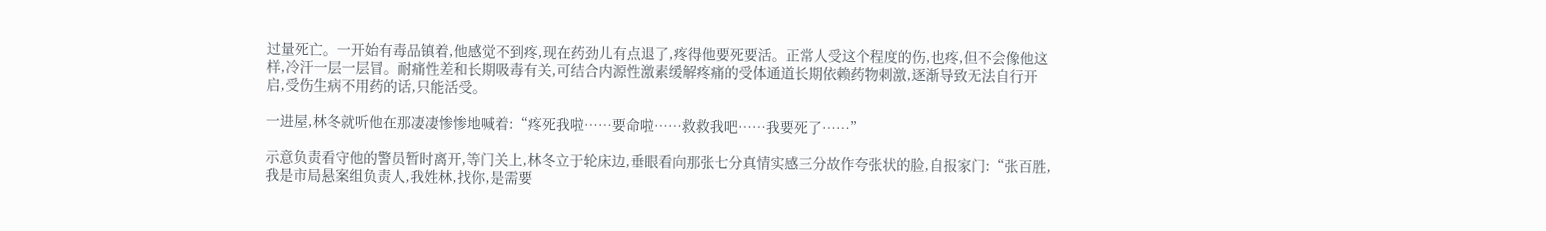过量死亡。一开始有毒品镇着,他感觉不到疼,现在药劲儿有点退了,疼得他要死要活。正常人受这个程度的伤,也疼,但不会像他这样,冷汗一层一层冒。耐痛性差和长期吸毒有关,可结合内源性激素缓解疼痛的受体通道长期依赖药物刺激,逐渐导致无法自行开启,受伤生病不用药的话,只能活受。

一进屋,林冬就听他在那凄凄惨惨地喊着:“疼死我啦……要命啦……救救我吧……我要死了……”

示意负责看守他的警员暂时离开,等门关上,林冬立于轮床边,垂眼看向那张七分真情实感三分故作夸张状的脸,自报家门:“张百胜,我是市局悬案组负责人,我姓林,找你,是需要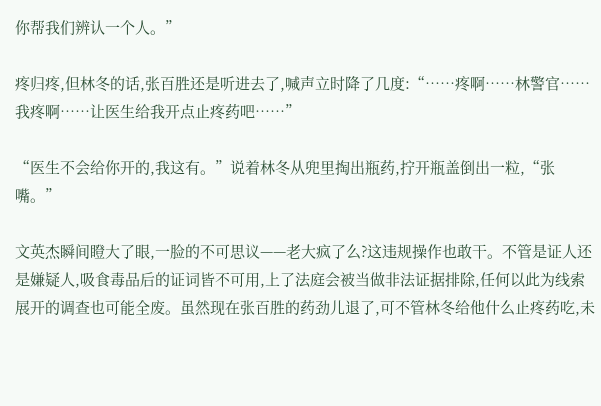你帮我们辨认一个人。”

疼归疼,但林冬的话,张百胜还是听进去了,喊声立时降了几度:“……疼啊……林警官……我疼啊……让医生给我开点止疼药吧……”

“医生不会给你开的,我这有。”说着林冬从兜里掏出瓶药,拧开瓶盖倒出一粒,“张嘴。”

文英杰瞬间瞪大了眼,一脸的不可思议——老大疯了么?这违规操作也敢干。不管是证人还是嫌疑人,吸食毒品后的证词皆不可用,上了法庭会被当做非法证据排除,任何以此为线索展开的调查也可能全废。虽然现在张百胜的药劲儿退了,可不管林冬给他什么止疼药吃,未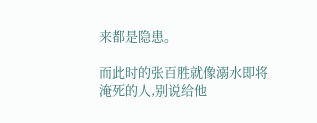来都是隐患。

而此时的张百胜就像溺水即将淹死的人,别说给他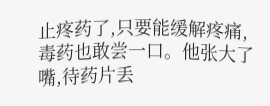止疼药了,只要能缓解疼痛,毒药也敢尝一口。他张大了嘴,待药片丢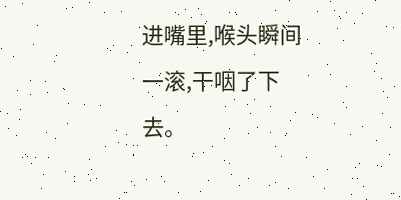进嘴里,喉头瞬间一滚,干咽了下去。